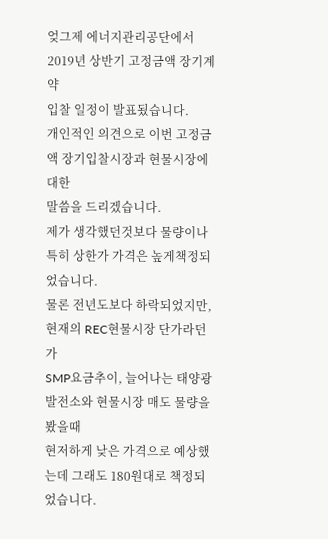엊그제 에너지관리공단에서 2019년 상반기 고정금액 장기계약
입찰 일정이 발표됬습니다.
개인적인 의견으로 이번 고정금액 장기입찰시장과 현물시장에 대한
말씀을 드리겠습니다.
제가 생각했던것보다 물량이나 특히 상한가 가격은 높게책정되었습니다.
물론 전년도보다 하락되었지만, 현재의 REC현물시장 단가라던가
SMP요금추이, 늘어나는 태양광발전소와 현물시장 매도 물량을 봤을때
현저하게 낮은 가격으로 예상했는데 그래도 180원대로 책정되었습니다.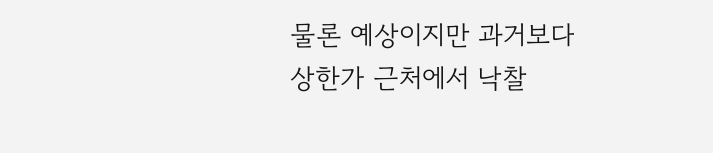물론 예상이지만 과거보다 상한가 근처에서 낙찰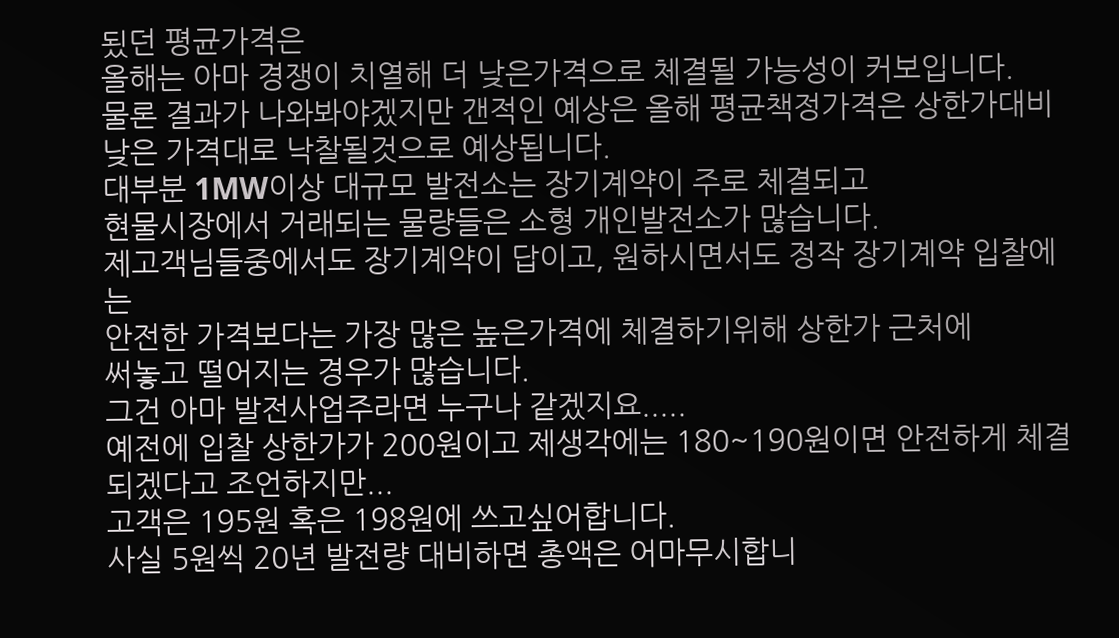됬던 평균가격은
올해는 아마 경쟁이 치열해 더 낮은가격으로 체결될 가능성이 커보입니다.
물론 결과가 나와봐야겠지만 갠적인 예상은 올해 평균책정가격은 상한가대비
낮은 가격대로 낙찰될것으로 예상됩니다.
대부분 1MW이상 대규모 발전소는 장기계약이 주로 체결되고
현물시장에서 거래되는 물량들은 소형 개인발전소가 많습니다.
제고객님들중에서도 장기계약이 답이고, 원하시면서도 정작 장기계약 입찰에는
안전한 가격보다는 가장 많은 높은가격에 체결하기위해 상한가 근처에
써놓고 떨어지는 경우가 많습니다.
그건 아마 발전사업주라면 누구나 같겠지요.....
예전에 입찰 상한가가 200원이고 제생각에는 180~190원이면 안전하게 체결되겠다고 조언하지만...
고객은 195원 혹은 198원에 쓰고싶어합니다.
사실 5원씩 20년 발전량 대비하면 총액은 어마무시합니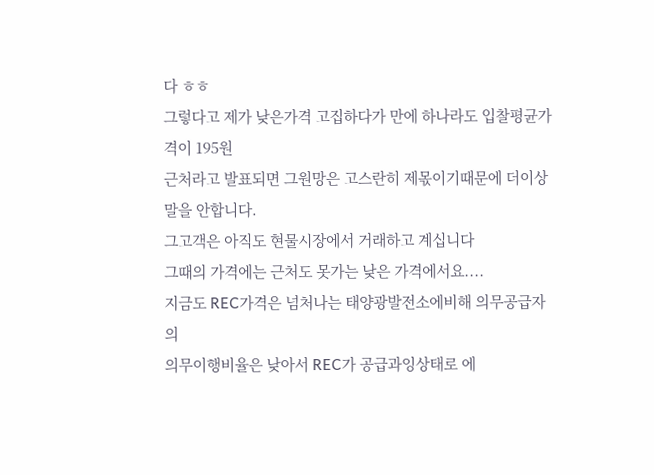다 ㅎㅎ
그렇다고 제가 낮은가격 고집하다가 만에 하나라도 입찰평균가격이 195원
근처라고 발표되면 그원망은 고스란히 제몫이기때문에 더이상 말을 안합니다.
그고객은 아직도 현물시장에서 거래하고 계십니다
그때의 가격에는 근처도 못가는 낮은 가격에서요....
지금도 REC가격은 넘처나는 태양광발전소에비해 의무공급자의
의무이행비율은 낮아서 REC가 공급과잉상태로 에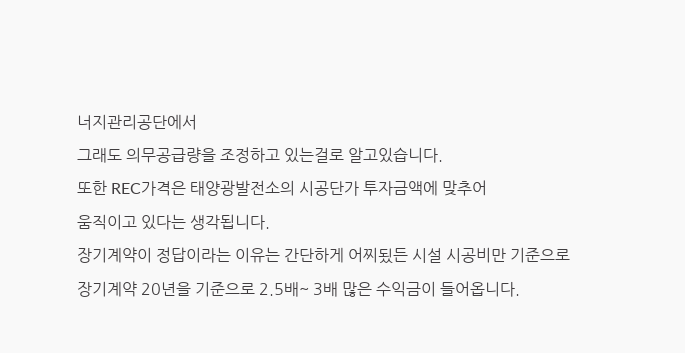너지관리공단에서
그래도 의무공급량을 조정하고 있는걸로 알고있습니다.
또한 REC가격은 태양광발전소의 시공단가 투자금액에 맞추어
움직이고 있다는 생각됩니다.
장기계약이 정답이라는 이유는 간단하게 어찌됬든 시설 시공비만 기준으로
장기계약 20년을 기준으로 2.5배~ 3배 많은 수익금이 들어옵니다.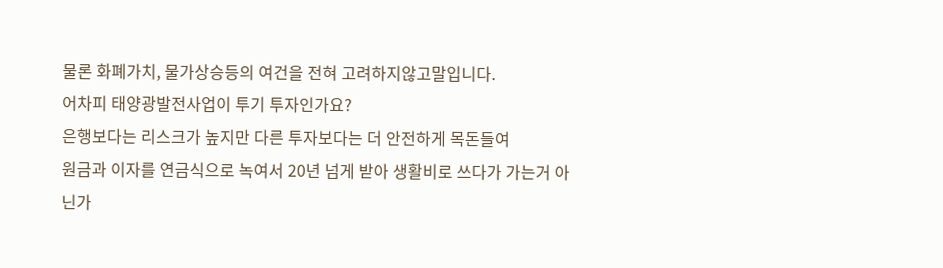물론 화폐가치, 물가상승등의 여건을 전혀 고려하지않고말입니다.
어차피 태양광발전사업이 투기 투자인가요?
은행보다는 리스크가 높지만 다른 투자보다는 더 안전하게 목돈들여
원금과 이자를 연금식으로 녹여서 20년 넘게 받아 생활비로 쓰다가 가는거 아닌가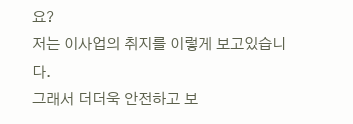요?
저는 이사업의 취지를 이렇게 보고있습니다.
그래서 더더욱 안전하고 보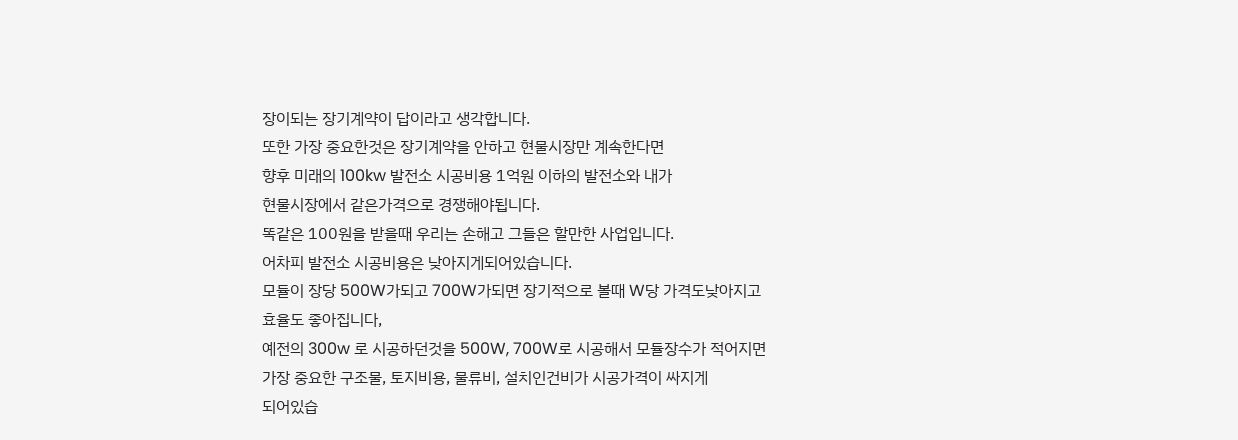장이되는 장기계약이 답이라고 생각합니다.
또한 가장 중요한것은 장기계약을 안하고 현물시장만 계속한다면
향후 미래의 100kw 발전소 시공비용 1억원 이하의 발전소와 내가
현물시장에서 같은가격으로 경쟁해야됩니다.
똑같은 100원을 받을때 우리는 손해고 그들은 할만한 사업입니다.
어차피 발전소 시공비용은 낮아지게되어있습니다.
모듈이 장당 500W가되고 700W가되면 장기적으로 볼때 W당 가격도낮아지고
효율도 좋아집니다,
예전의 300w 로 시공하던것을 500W, 700W로 시공해서 모듈장수가 적어지면
가장 중요한 구조물, 토지비용, 물류비, 설치인건비가 시공가격이 싸지게
되어있습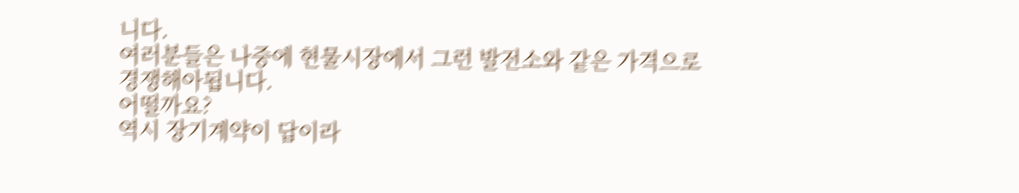니다.
여러분들은 나중에 현물시장에서 그런 발전소와 같은 가격으로
경쟁해아됩니다.
어떨까요?
역시 장기계약이 답이라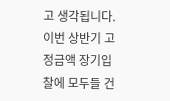고 생각됩니다.
이번 상반기 고정금액 장기입찰에 모두들 건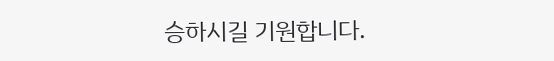승하시길 기원합니다.